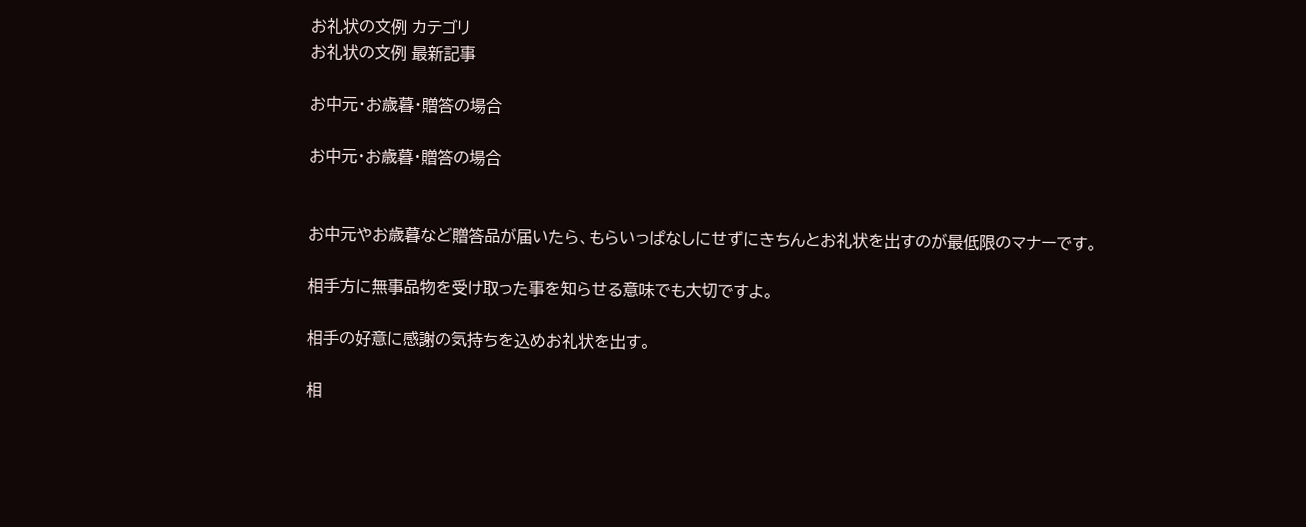お礼状の文例 カテゴリ
お礼状の文例 最新記事

お中元・お歳暮・贈答の場合

お中元・お歳暮・贈答の場合


お中元やお歳暮など贈答品が届いたら、もらいっぱなしにせずにきちんとお礼状を出すのが最低限のマナーです。

相手方に無事品物を受け取った事を知らせる意味でも大切ですよ。

相手の好意に感謝の気持ちを込めお礼状を出す。

相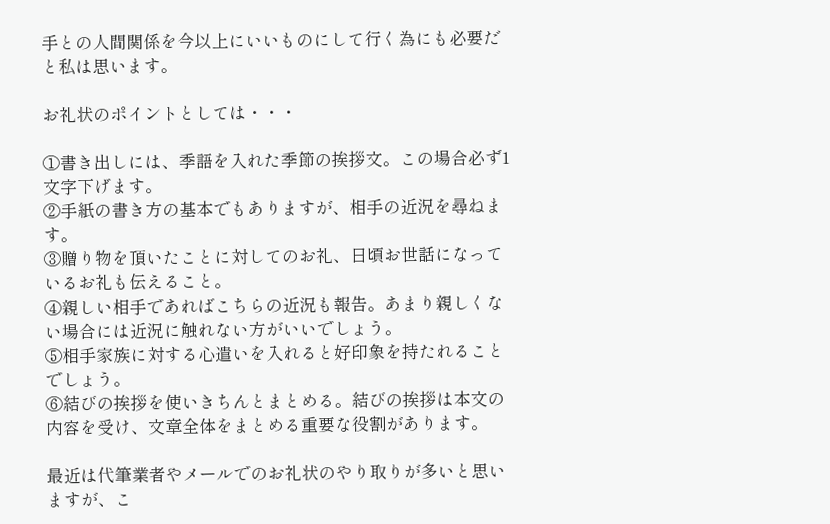手との人間関係を今以上にいいものにして行く為にも必要だと私は思います。

お礼状のポイントとしては・・・

①書き出しには、季語を入れた季節の挨拶文。この場合必ず1文字下げます。
②手紙の書き方の基本でもありますが、相手の近況を尋ねます。
③贈り物を頂いたことに対してのお礼、日頃お世話になっているお礼も伝えること。
④親しい相手であればこちらの近況も報告。あまり親しくない場合には近況に触れない方がいいでしょう。
⑤相手家族に対する心遣いを入れると好印象を持たれることでしょう。
⑥結びの挨拶を使いきちんとまとめる。結びの挨拶は本文の内容を受け、文章全体をまとめる重要な役割があります。

最近は代筆業者やメールでのお礼状のやり取りが多いと思いますが、こ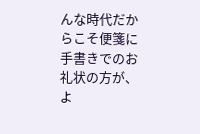んな時代だからこそ便箋に手書きでのお礼状の方が、よ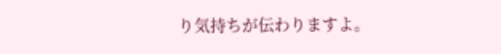り気持ちが伝わりますよ。